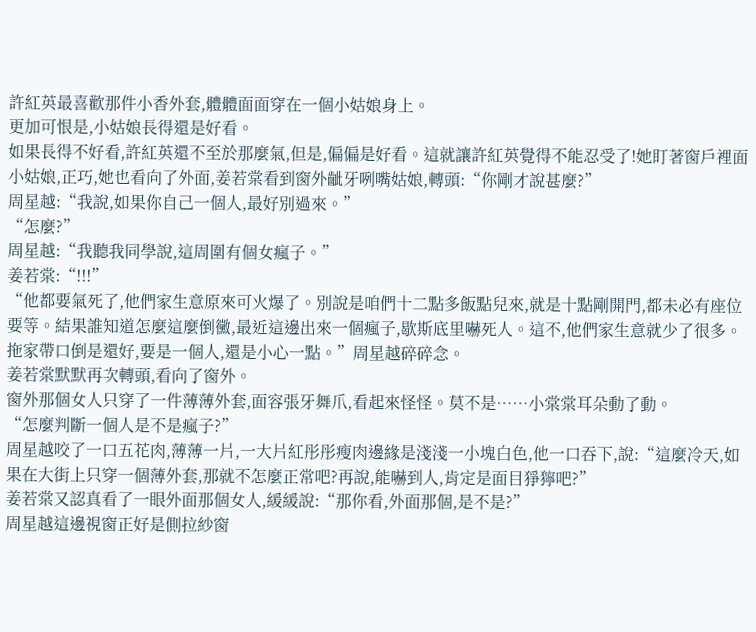許紅英最喜歡那件小香外套,體體面面穿在一個小姑娘身上。
更加可恨是,小姑娘長得還是好看。
如果長得不好看,許紅英還不至於那麼氣,但是,偏偏是好看。這就讓許紅英覺得不能忍受了!她盯著窗戶裡面小姑娘,正巧,她也看向了外面,姜若棠看到窗外齜牙咧嘴姑娘,轉頭:“你剛才說甚麼?”
周星越:“我說,如果你自己一個人,最好別過來。”
“怎麼?”
周星越:“我聽我同學說,這周圍有個女瘋子。”
姜若棠:“!!!”
“他都要氣死了,他們家生意原來可火爆了。別說是咱們十二點多飯點兒來,就是十點剛開門,都未必有座位要等。結果誰知道怎麼這麼倒黴,最近這邊出來一個瘋子,歇斯底里嚇死人。這不,他們家生意就少了很多。拖家帶口倒是還好,要是一個人,還是小心一點。”周星越碎碎念。
姜若棠默默再次轉頭,看向了窗外。
窗外那個女人只穿了一件薄薄外套,面容張牙舞爪,看起來怪怪。莫不是……小棠棠耳朵動了動。
“怎麼判斷一個人是不是瘋子?”
周星越咬了一口五花肉,薄薄一片,一大片紅彤彤瘦肉邊緣是淺淺一小塊白色,他一口吞下,說:“這麼冷天,如果在大街上只穿一個薄外套,那就不怎麼正常吧?再說,能嚇到人,肯定是面目猙獰吧?”
姜若棠又認真看了一眼外面那個女人,緩緩說:“那你看,外面那個,是不是?”
周星越這邊視窗正好是側拉紗窗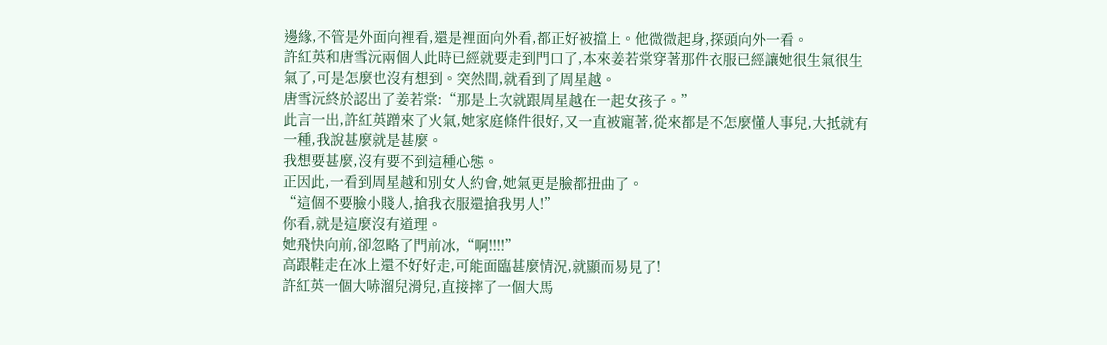邊緣,不管是外面向裡看,還是裡面向外看,都正好被擋上。他微微起身,探頭向外一看。
許紅英和唐雪沅兩個人此時已經就要走到門口了,本來姜若棠穿著那件衣服已經讓她很生氣很生氣了,可是怎麼也沒有想到。突然間,就看到了周星越。
唐雪沅終於認出了姜若棠:“那是上次就跟周星越在一起女孩子。”
此言一出,許紅英蹭來了火氣,她家庭條件很好,又一直被寵著,從來都是不怎麼懂人事兒,大抵就有一種,我說甚麼就是甚麼。
我想要甚麼,沒有要不到這種心態。
正因此,一看到周星越和別女人約會,她氣更是臉都扭曲了。
“這個不要臉小賤人,搶我衣服還搶我男人!”
你看,就是這麼沒有道理。
她飛快向前,卻忽略了門前冰,“啊!!!!”
高跟鞋走在冰上還不好好走,可能面臨甚麼情況,就顯而易見了!
許紅英一個大哧溜兒滑兒,直接摔了一個大馬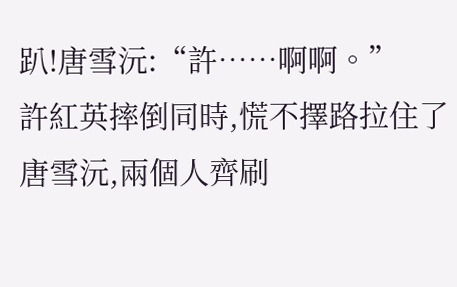趴!唐雪沅:“許……啊啊。”
許紅英摔倒同時,慌不擇路拉住了唐雪沅,兩個人齊刷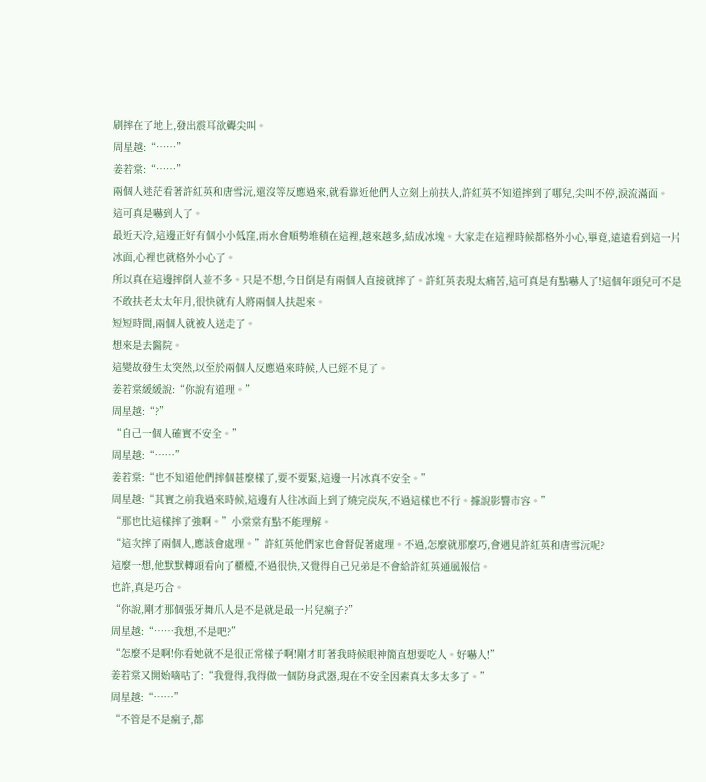刷摔在了地上,發出震耳欲聾尖叫。
周星越:“……”
姜若棠:“……”
兩個人迷茫看著許紅英和唐雪沅,還沒等反應過來,就看靠近他們人立刻上前扶人,許紅英不知道摔到了哪兒,尖叫不停,淚流滿面。
這可真是嚇到人了。
最近天冷,這邊正好有個小小低窪,雨水會順勢堆積在這裡,越來越多,結成冰塊。大家走在這裡時候都格外小心,畢竟,遠遠看到這一片冰面,心裡也就格外小心了。
所以真在這邊摔倒人並不多。只是不想,今日倒是有兩個人直接就摔了。許紅英表現太痛苦,這可真是有點嚇人了!這個年頭兒可不是不敢扶老太太年月,很快就有人將兩個人扶起來。
短短時間,兩個人就被人送走了。
想來是去醫院。
這變故發生太突然,以至於兩個人反應過來時候,人已經不見了。
姜若棠緩緩說:“你說有道理。”
周星越:“?”
“自己一個人確實不安全。”
周星越:“……”
姜若棠:“也不知道他們摔個甚麼樣了,要不要緊,這邊一片冰真不安全。”
周星越:“其實之前我過來時候,這邊有人往冰面上到了燒完炭灰,不過這樣也不行。據說影響市容。”
“那也比這樣摔了強啊。”小棠棠有點不能理解。
“這次摔了兩個人,應該會處理。”許紅英他們家也會督促著處理。不過,怎麼就那麼巧,會遇見許紅英和唐雪沅呢?
這麼一想,他默默轉頭看向了櫃檯,不過很快,又覺得自己兄弟是不會給許紅英通風報信。
也許,真是巧合。
“你說,剛才那個張牙舞爪人是不是就是最一片兒瘋子?”
周星越:“……我想,不是吧?”
“怎麼不是啊!你看她就不是很正常樣子啊!剛才盯著我時候眼神簡直想要吃人。好嚇人!”
姜若棠又開始嘀咕了:“我覺得,我得做一個防身武器,現在不安全因素真太多太多了。”
周星越:“……”
“不管是不是瘋子,都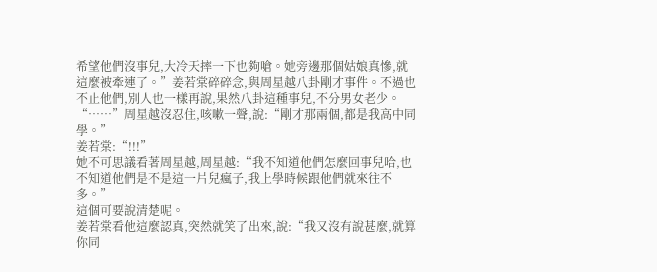希望他們沒事兒,大冷天摔一下也夠嗆。她旁邊那個姑娘真慘,就這麼被牽連了。”姜若棠碎碎念,與周星越八卦剛才事件。不過也不止他們,別人也一樣再說,果然八卦這種事兒,不分男女老少。
“……”周星越沒忍住,咳嗽一聲,說:“剛才那兩個,都是我高中同學。”
姜若棠:“!!!”
她不可思議看著周星越,周星越:“我不知道他們怎麼回事兒哈,也不知道他們是不是這一片兒瘋子,我上學時候跟他們就來往不多。”
這個可要說清楚呢。
姜若棠看他這麼認真,突然就笑了出來,說:“我又沒有說甚麼,就算你同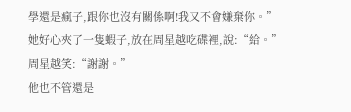學還是瘋子,跟你也沒有關係啊!我又不會嫌棄你。”
她好心夾了一隻蝦子,放在周星越吃碟裡,說:“給。”
周星越笑:“謝謝。”
他也不管還是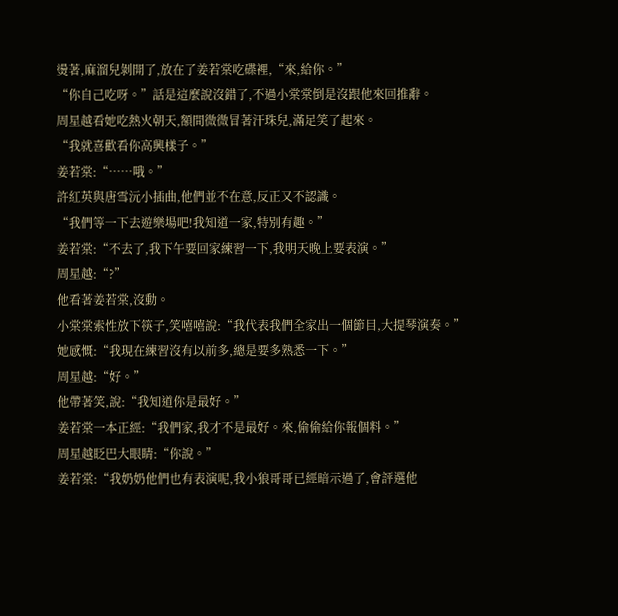燙著,麻溜兒剝開了,放在了姜若棠吃碟裡,“來,給你。”
“你自己吃呀。”話是這麼說沒錯了,不過小棠棠倒是沒跟他來回推辭。
周星越看她吃熱火朝天,額間微微冒著汗珠兒,滿足笑了起來。
“我就喜歡看你高興樣子。”
姜若棠:“……哦。”
許紅英與唐雪沅小插曲,他們並不在意,反正又不認識。
“我們等一下去遊樂場吧!我知道一家,特別有趣。”
姜若棠:“不去了,我下午要回家練習一下,我明天晚上要表演。”
周星越:“?”
他看著姜若棠,沒動。
小棠棠索性放下筷子,笑嘻嘻說:“我代表我們全家出一個節目,大提琴演奏。”
她感慨:“我現在練習沒有以前多,總是要多熟悉一下。”
周星越:“好。”
他帶著笑,說:“我知道你是最好。”
姜若棠一本正經:“我們家,我才不是最好。來,偷偷給你報個料。”
周星越眨巴大眼睛:“你說。”
姜若棠:“我奶奶他們也有表演呢,我小狼哥哥已經暗示過了,會評選他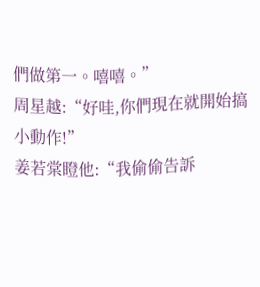們做第一。嘻嘻。”
周星越:“好哇,你們現在就開始搞小動作!”
姜若棠瞪他:“我偷偷告訴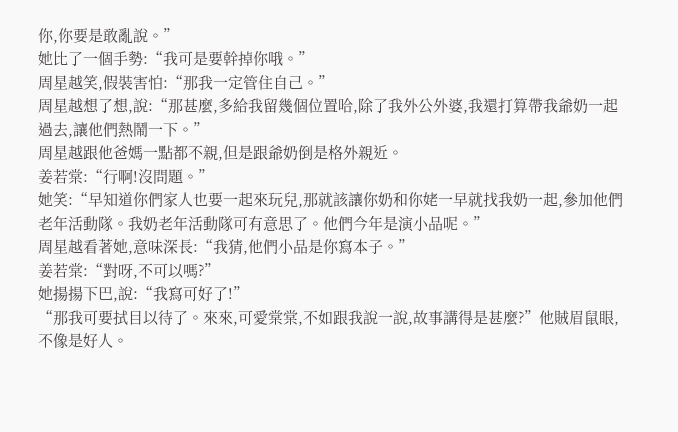你,你要是敢亂說。”
她比了一個手勢:“我可是要幹掉你哦。”
周星越笑,假裝害怕:“那我一定管住自己。”
周星越想了想,說:“那甚麼,多給我留幾個位置哈,除了我外公外婆,我還打算帶我爺奶一起過去,讓他們熱鬧一下。”
周星越跟他爸媽一點都不親,但是跟爺奶倒是格外親近。
姜若棠:“行啊!沒問題。”
她笑:“早知道你們家人也要一起來玩兒,那就該讓你奶和你姥一早就找我奶一起,參加他們老年活動隊。我奶老年活動隊可有意思了。他們今年是演小品呢。”
周星越看著她,意味深長:“我猜,他們小品是你寫本子。”
姜若棠:“對呀,不可以嗎?”
她揚揚下巴,說:“我寫可好了!”
“那我可要拭目以待了。來來,可愛棠棠,不如跟我說一說,故事講得是甚麼?”他賊眉鼠眼,不像是好人。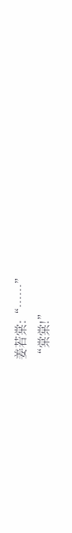姜若棠:“……”
“棠棠!”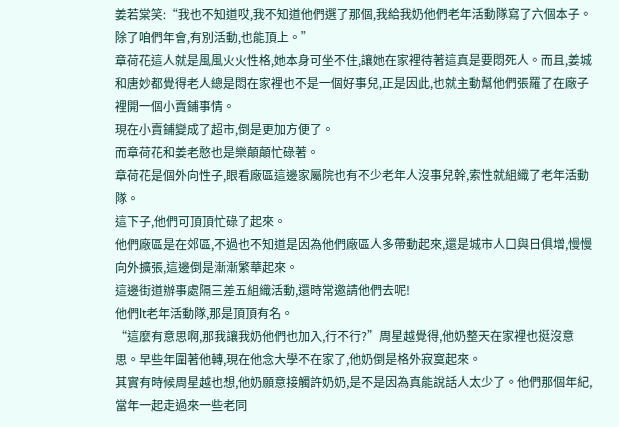姜若棠笑:“我也不知道哎,我不知道他們選了那個,我給我奶他們老年活動隊寫了六個本子。除了咱們年會,有別活動,也能頂上。”
章荷花這人就是風風火火性格,她本身可坐不住,讓她在家裡待著這真是要悶死人。而且,姜城和唐妙都覺得老人總是悶在家裡也不是一個好事兒,正是因此,也就主動幫他們張羅了在廠子裡開一個小賣鋪事情。
現在小賣鋪變成了超市,倒是更加方便了。
而章荷花和姜老憨也是樂顛顛忙碌著。
章荷花是個外向性子,眼看廠區這邊家屬院也有不少老年人沒事兒幹,索性就組織了老年活動隊。
這下子,他們可頂頂忙碌了起來。
他們廠區是在郊區,不過也不知道是因為他們廠區人多帶動起來,還是城市人口與日俱增,慢慢向外擴張,這邊倒是漸漸繁華起來。
這邊街道辦事處隔三差五組織活動,還時常邀請他們去呢!
他們lt老年活動隊,那是頂頂有名。
“這麼有意思啊,那我讓我奶他們也加入,行不行?”周星越覺得,他奶整天在家裡也挺沒意思。早些年圍著他轉,現在他念大學不在家了,他奶倒是格外寂寞起來。
其實有時候周星越也想,他奶願意接觸許奶奶,是不是因為真能說話人太少了。他們那個年紀,當年一起走過來一些老同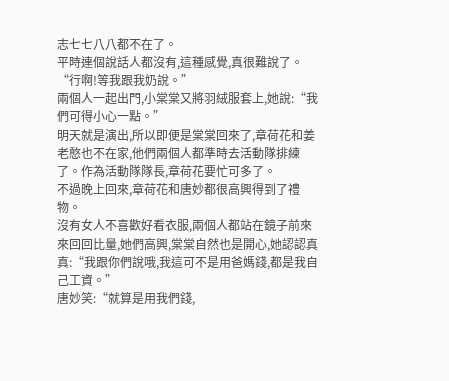志七七八八都不在了。
平時連個說話人都沒有,這種感覺,真很難說了。
“行啊!等我跟我奶說。”
兩個人一起出門,小棠棠又將羽絨服套上,她說:“我們可得小心一點。”
明天就是演出,所以即便是棠棠回來了,章荷花和姜老憨也不在家,他們兩個人都準時去活動隊排練了。作為活動隊隊長,章荷花要忙可多了。
不過晚上回來,章荷花和唐妙都很高興得到了禮物。
沒有女人不喜歡好看衣服,兩個人都站在鏡子前來來回回比量,她們高興,棠棠自然也是開心,她認認真真:“我跟你們說哦,我這可不是用爸媽錢,都是我自己工資。”
唐妙笑:“就算是用我們錢,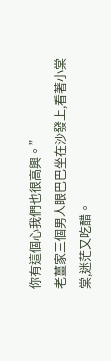你有這個心我們也很高興。”
老薑家三個男人眼巴巴坐在沙發上,看著小棠棠,迷茫又吃醋。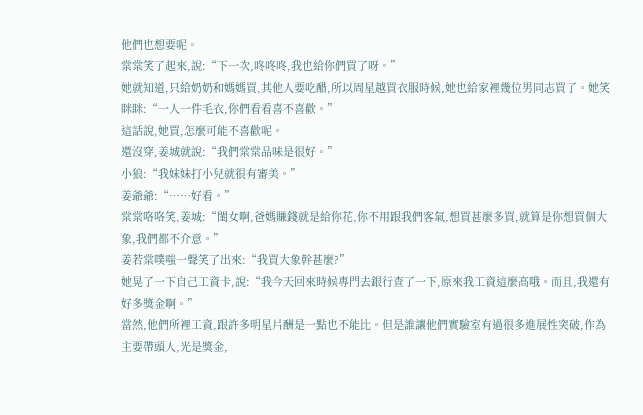他們也想要呢。
棠棠笑了起來,說:“下一次,咚咚咚,我也給你們買了呀。”
她就知道,只給奶奶和媽媽買,其他人要吃醋,所以周星越買衣服時候,她也給家裡幾位男同志買了。她笑眯眯:“一人一件毛衣,你們看看喜不喜歡。”
這話說,她買,怎麼可能不喜歡呢。
還沒穿,姜城就說:“我們棠棠品味是很好。”
小狼:“我妹妹打小兒就很有審美。”
姜爺爺:“……好看。”
棠棠咯咯笑,姜城:“閨女啊,爸媽賺錢就是給你花,你不用跟我們客氣,想買甚麼多買,就算是你想買個大象,我們都不介意。”
姜若棠噗嗤一聲笑了出來:“我買大象幹甚麼?”
她晃了一下自己工資卡,說:“我今天回來時候專門去銀行查了一下,原來我工資這麼高哦。而且,我還有好多獎金啊。”
當然,他們所裡工資,跟許多明星片酬是一點也不能比。但是誰讓他們實驗室有過很多進展性突破,作為主要帶頭人,光是獎金,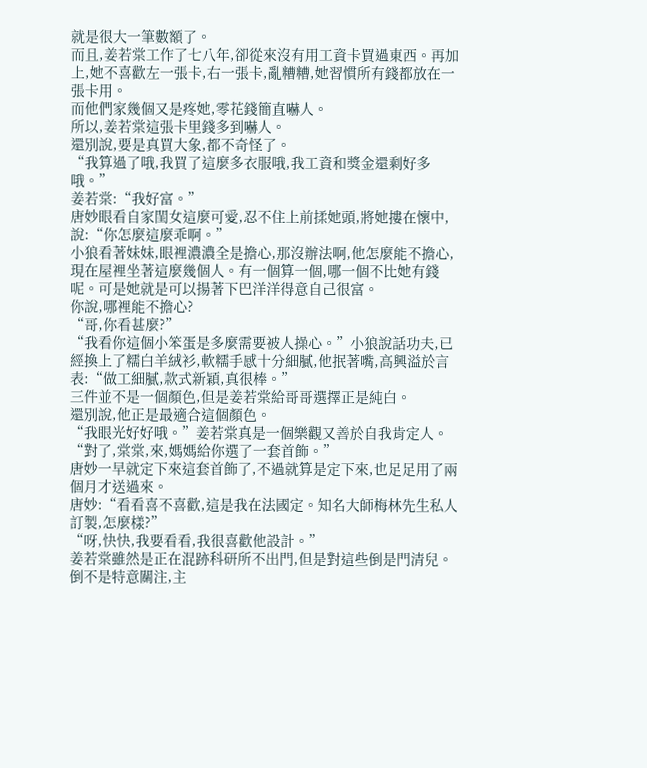就是很大一筆數額了。
而且,姜若棠工作了七八年,卻從來沒有用工資卡買過東西。再加上,她不喜歡左一張卡,右一張卡,亂糟糟,她習慣所有錢都放在一張卡用。
而他們家幾個又是疼她,零花錢簡直嚇人。
所以,姜若棠這張卡里錢多到嚇人。
還別說,要是真買大象,都不奇怪了。
“我算過了哦,我買了這麼多衣服哦,我工資和獎金還剩好多哦。”
姜若棠:“我好富。”
唐妙眼看自家閨女這麼可愛,忍不住上前揉她頭,將她摟在懷中,說:“你怎麼這麼乖啊。”
小狼看著妹妹,眼裡濃濃全是擔心,那沒辦法啊,他怎麼能不擔心,現在屋裡坐著這麼幾個人。有一個算一個,哪一個不比她有錢呢。可是她就是可以揚著下巴洋洋得意自己很富。
你說,哪裡能不擔心?
“哥,你看甚麼?”
“我看你這個小笨蛋是多麼需要被人操心。”小狼說話功夫,已經換上了糯白羊絨衫,軟糯手感十分細膩,他抿著嘴,高興溢於言表:“做工細膩,款式新穎,真很棒。”
三件並不是一個顏色,但是姜若棠給哥哥選擇正是純白。
還別說,他正是最適合這個顏色。
“我眼光好好哦。”姜若棠真是一個樂觀又善於自我肯定人。
“對了,棠棠,來,媽媽給你選了一套首飾。”
唐妙一早就定下來這套首飾了,不過就算是定下來,也足足用了兩個月才送過來。
唐妙:“看看喜不喜歡,這是我在法國定。知名大師梅林先生私人訂製,怎麼樣?”
“呀,快快,我要看看,我很喜歡他設計。”
姜若棠雖然是正在混跡科研所不出門,但是對這些倒是門清兒。倒不是特意關注,主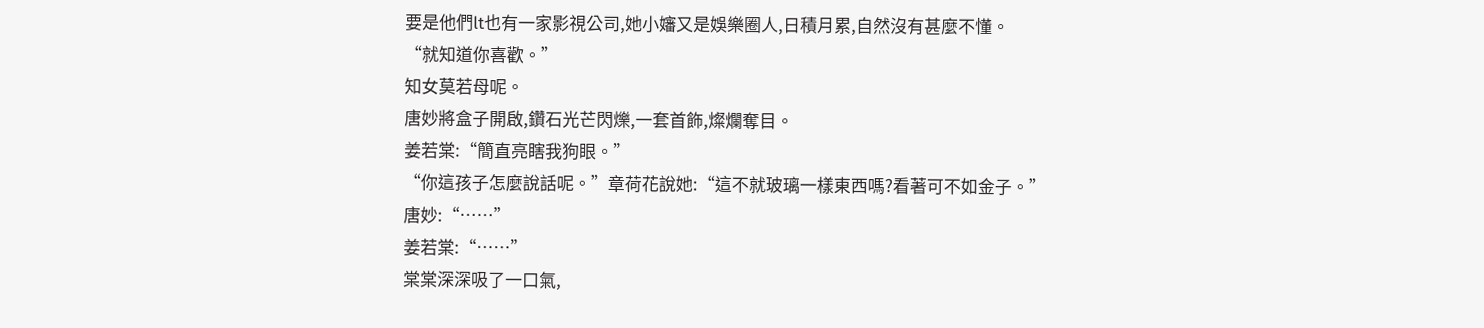要是他們lt也有一家影視公司,她小嬸又是娛樂圈人,日積月累,自然沒有甚麼不懂。
“就知道你喜歡。”
知女莫若母呢。
唐妙將盒子開啟,鑽石光芒閃爍,一套首飾,燦爛奪目。
姜若棠:“簡直亮瞎我狗眼。”
“你這孩子怎麼說話呢。”章荷花說她:“這不就玻璃一樣東西嗎?看著可不如金子。”
唐妙:“……”
姜若棠:“……”
棠棠深深吸了一口氣,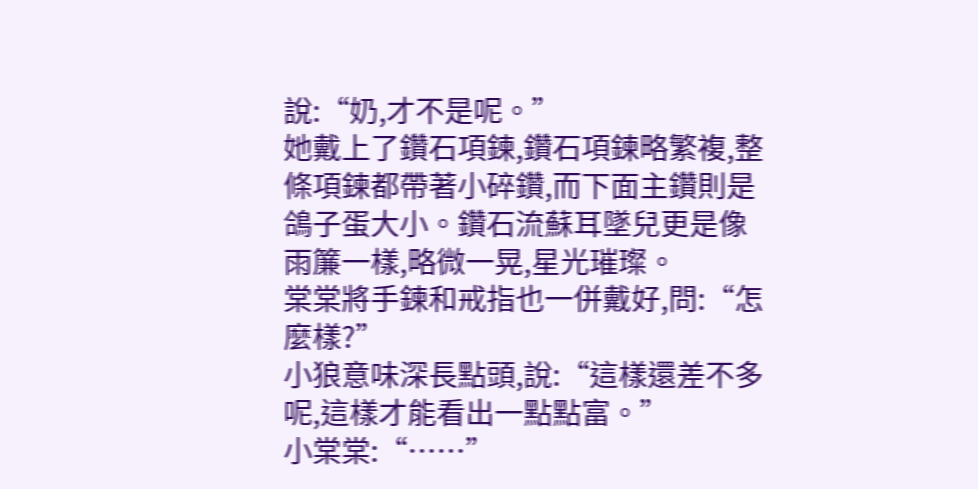說:“奶,才不是呢。”
她戴上了鑽石項鍊,鑽石項鍊略繁複,整條項鍊都帶著小碎鑽,而下面主鑽則是鴿子蛋大小。鑽石流蘇耳墜兒更是像雨簾一樣,略微一晃,星光璀璨。
棠棠將手鍊和戒指也一併戴好,問:“怎麼樣?”
小狼意味深長點頭,說:“這樣還差不多呢,這樣才能看出一點點富。”
小棠棠:“……”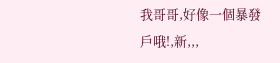我哥哥,好像一個暴發戶哦!,新,,,